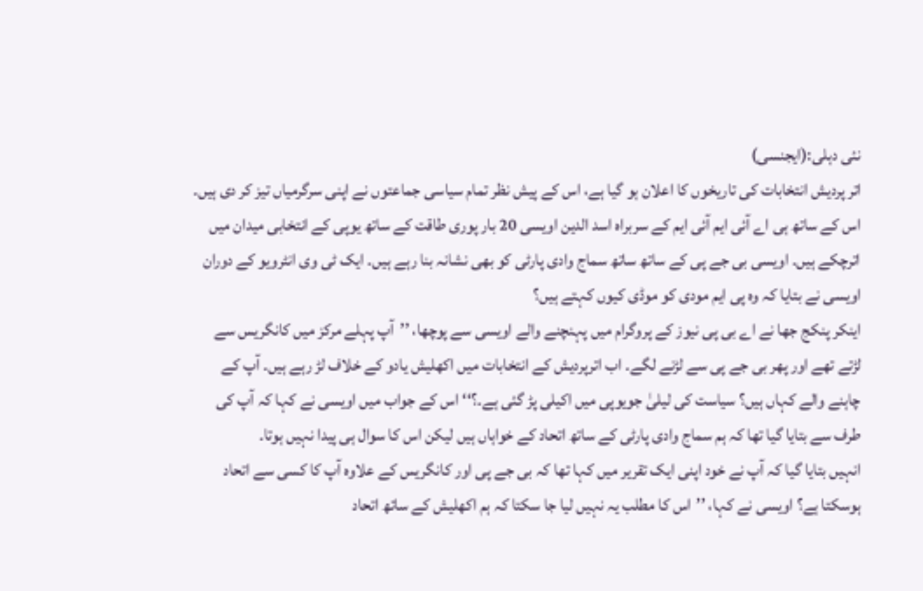نئی دہلی:(ایجنسی)
اتر پردیش انتخابات کی تاریخوں کا اعلان ہو گیا ہے، اس کے پیش نظر تمام سیاسی جماعتوں نے اپنی سرگرمیاں تیز کر دی ہیں۔ اس کے ساتھ ہی اے آئی ایم آئی ایم کے سربراہ اسد الدین اویسی 20 بار پوری طاقت کے ساتھ یوپی کے انتخابی میدان میں اترچکے ہیں۔ اویسی بی جے پی کے ساتھ ساتھ سماج وادی پارٹی کو بھی نشانہ بنا رہے ہیں۔ ایک ٹی وی انٹرویو کے دوران اویسی نے بتایا کہ وہ پی ایم مودی کو موڈی کیوں کہتے ہیں؟
اینکر پنکج جھا نے اے بی پی نیوز کے پروگرام میں پہنچنے والے اویسی سے پوچھا، ’’آپ پہلے مرکز میں کانگریس سے لڑتے تھے اور پھر بی جے پی سے لڑنے لگے۔ اب اترپردیش کے انتخابات میں اکھلیش یادو کے خلاف لڑ رہے ہیں۔ آپ کے چاہنے والے کہاں ہیں؟ سیاست کی لیلیٰ جویوپی میں اکیلی پڑ گئی ہے۔؟‘‘ اس کے جواب میں اویسی نے کہا کہ آپ کی طرف سے بتایا گیا تھا کہ ہم سماج وادی پارٹی کے ساتھ اتحاد کے خواہاں ہیں لیکن اس کا سوال ہی پیدا نہیں ہوتا۔
انہیں بتایا گیا کہ آپ نے خود اپنی ایک تقریر میں کہا تھا کہ بی جے پی اور کانگریس کے علاوہ آپ کا کسی سے اتحاد ہوسکتا ہے؟ اویسی نے کہا، ’’اس کا مطلب یہ نہیں لیا جا سکتا کہ ہم اکھلیش کے ساتھ اتحاد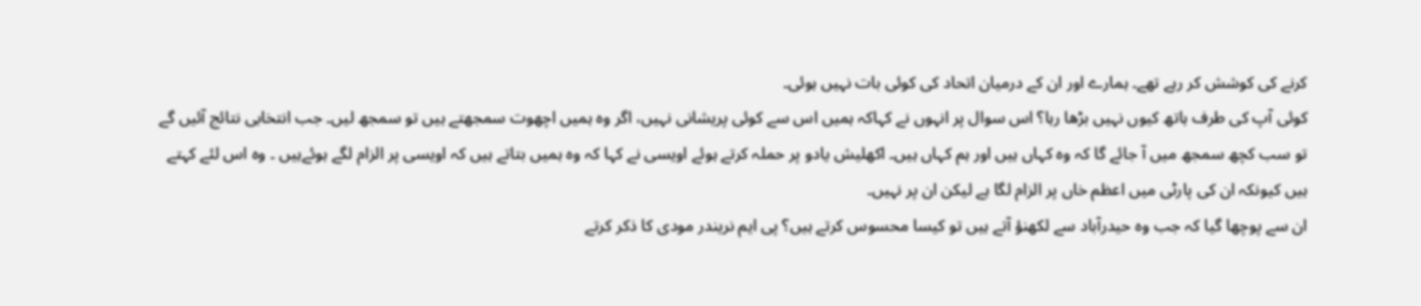کرنے کی کوشش کر رہے تھے۔ ہمارے اور ان کے درمیان اتحاد کی کوئی بات نہیں ہوئی۔
کوئی آپ کی طرف ہاتھ کیوں نہیں بڑھا رہا؟ اس سوال پر انہوں نے کہاکہ ہمیں اس سے کوئی پریشانی نہیں، اگر وہ ہمیں اچھوت سمجھتے ہیں تو سمجھ لیں۔ جب انتخابی نتائج آئیں گے تو سب کچھ سمجھ میں آ جائے گا کہ وہ کہاں ہیں اور ہم کہاں ہیں۔ اکھلیش یادو پر حملہ کرتے ہوئے اویسی نے کہا کہ وہ ہمیں بتاتے ہیں کہ اویسی پر الزام لگے ہوئےہیں ۔ وہ اس لئے کہتے ہیں کیونکہ ان کی پارٹی میں اعظم خاں پر الزام لگا ہے لیکن ان پر نہیں۔
ان سے پوچھا گیا کہ جب وہ حیدرآباد سے لکھنؤ آتے ہیں تو کیسا محسوس کرتے ہیں؟ پی ایم نریندر مودی کا ذکر کرتے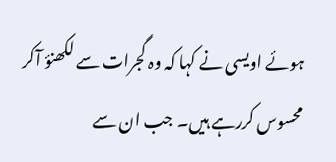ہوئے اویسی نے کہا کہ وہ گجرات سے لکھنؤ آکر محسوس کررہے ہیں۔ جب ان سے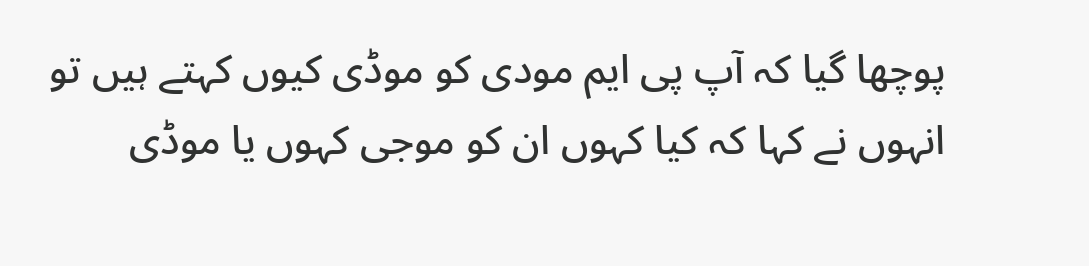پوچھا گیا کہ آپ پی ایم مودی کو موڈی کیوں کہتے ہیں تو انہوں نے کہا کہ کیا کہوں ان کو موجی کہوں یا موڈی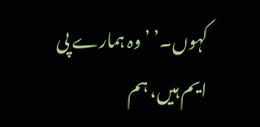کہوں۔’ ’وہ ہمارے پی ایم ہیں، ہم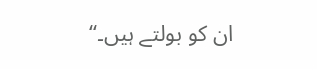ان کو بولتے ہیں۔‘‘